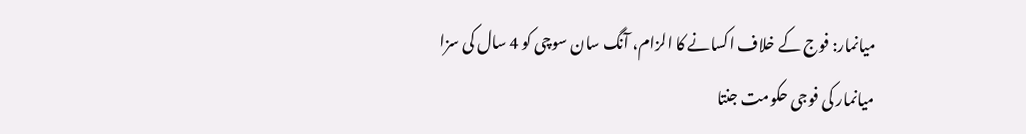میانمار: فوج کے خلاف اکسانے کا الزام، آنگ سان سوچی کو 4 سال کی سزا
میانمار کی فوجی حکومت جنتا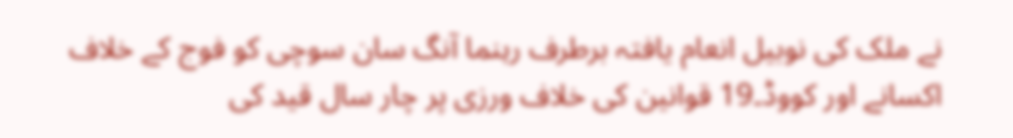نے ملک کی نوبیل انعام یافتہ برطرف رہنما آنگ سان سوچی کو فوج کے خلاف اکسانے اور کووڈ۔19 قوانین کی خلاف ورزی پر چار سال قید کی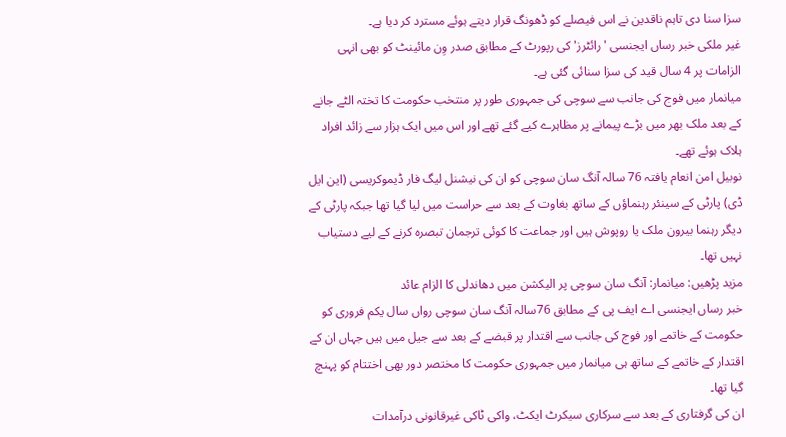سزا سنا دی تاہم ناقدین نے اس فیصلے کو ڈھونگ قرار دیتے ہوئے مسترد کر دیا ہے۔
غیر ملکی خبر رساں ایجنسی 'رائٹرز' کی رپورٹ کے مطابق صدر وِن مائینٹ کو بھی انہی الزامات پر 4 سال قید کی سزا سنائی گئی ہے۔
میانمار میں فوج کی جانب سے سوچی کی جمہوری طور پر منتخب حکومت کا تختہ الٹے جانے کے بعد ملک بھر میں بڑے پیمانے پر مظاہرے کیے گئے تھے اور اس میں ایک ہزار سے زائد افراد ہلاک ہوئے تھے۔
نوبیل امن انعام یافتہ 76 سالہ آنگ سان سوچی کو ان کی نیشنل لیگ فار ڈیموکریسی (این ایل ڈی) پارٹی کے سینئر رہنماؤں کے ساتھ بغاوت کے بعد سے حراست میں لیا گیا تھا جبکہ پارٹی کے دیگر رہنما بیرون ملک یا روپوش ہیں اور جماعت کا کوئی ترجمان تبصرہ کرنے کے لیے دستیاب نہیں تھا۔
مزید پڑھیں: میانمار: آنگ سان سوچی پر الیکشن میں دھاندلی کا الزام عائد
خبر رساں ایجنسی اے ایف پی کے مطابق 76سالہ آنگ سان سوچی رواں سال یکم فروری کو حکومت کے خاتمے اور فوج کی جانب سے اقتدار پر قبضے کے بعد سے جیل میں ہیں جہاں ان کے اقتدار کے خاتمے کے ساتھ ہی میانمار میں جمہوری حکومت کا مختصر دور بھی اختتام کو پہنچ گیا تھا۔
ان کی گرفتاری کے بعد سے سرکاری سیکرٹ ایکٹ، واکی ٹاکی غیرقانونی درآمدات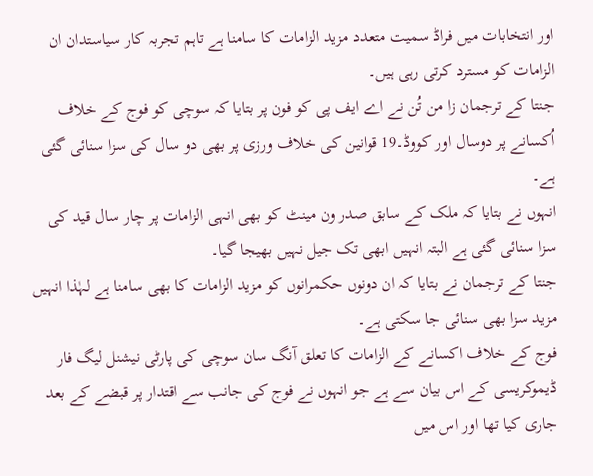اور انتخابات میں فراڈ سمیت متعدد مزید الزامات کا سامنا ہے تاہم تجربہ کار سیاستدان ان الزامات کو مسترد کرتی رہی ہیں۔
جنتا کے ترجمان زا من تُن نے اے ایف پی کو فون پر بتایا کہ سوچی کو فوج کے خلاف اُکسانے پر دوسال اور کووڈ۔19 قوانین کی خلاف ورزی پر بھی دو سال کی سزا سنائی گئی ہے۔
انہوں نے بتایا کہ ملک کے سابق صدر ون مینٹ کو بھی انہی الزامات پر چار سال قید کی سزا سنائی گئی ہے البتہ انہیں ابھی تک جیل نہیں بھیجا گیا۔
جنتا کے ترجمان نے بتایا کہ ان دونوں حکمرانوں کو مزید الزامات کا بھی سامنا ہے لہٰذا انہیں مزید سزا بھی سنائی جا سکتی ہے۔
فوج کے خلاف اکسانے کے الزامات کا تعلق آنگ سان سوچی کی پارٹی نیشنل لیگ فار ڈیموکریسی کے اس بیان سے ہے جو انہوں نے فوج کی جانب سے اقتدار پر قبضے کے بعد جاری کیا تھا اور اس میں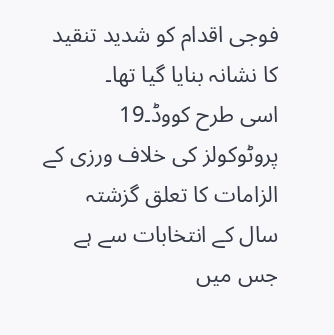فوجی اقدام کو شدید تنقید کا نشانہ بنایا گیا تھا۔
اسی طرح کووڈ۔19 پروٹوکولز کی خلاف ورزی کے الزامات کا تعلق گزشتہ سال کے انتخابات سے ہے جس میں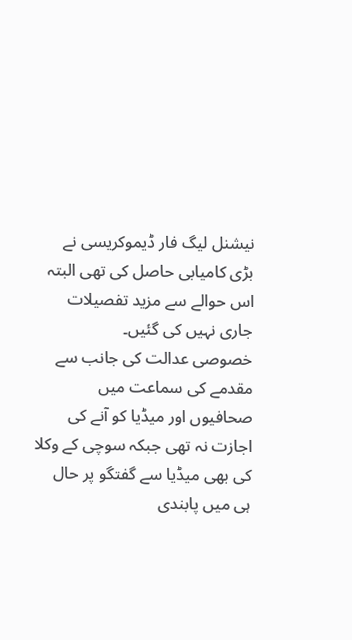نیشنل لیگ فار ڈیموکریسی نے بڑی کامیابی حاصل کی تھی البتہ اس حوالے سے مزید تفصیلات جاری نہیں کی گئیں۔
خصوصی عدالت کی جانب سے مقدمے کی سماعت میں صحافیوں اور میڈیا کو آنے کی اجازت نہ تھی جبکہ سوچی کے وکلا کی بھی میڈیا سے گفتگو پر حال ہی میں پابندی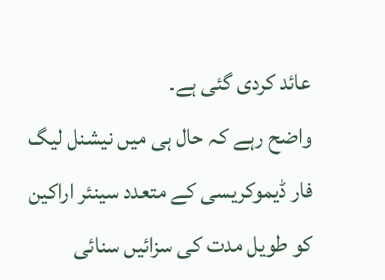عائد کردی گئی ہے۔
واضح رہے کہ حال ہی میں نیشنل لیگ فار ڈیموکریسی کے متعدد سینئر اراکین کو طویل مدت کی سزائیں سنائی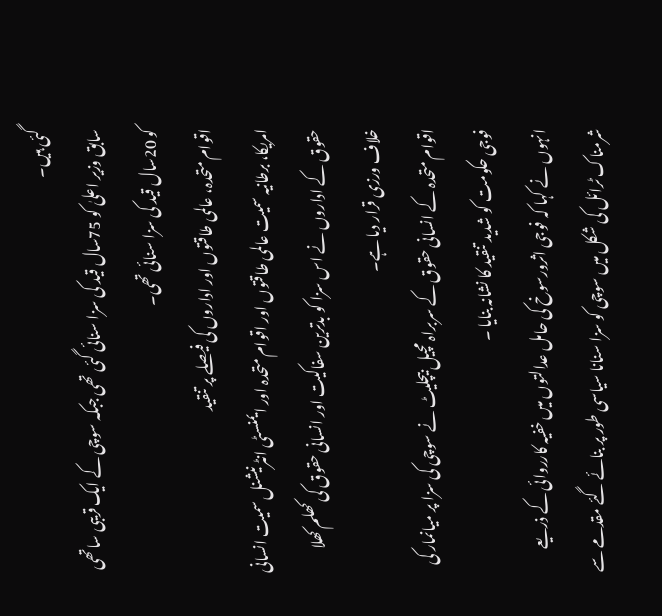گئی ہیں۔
سابق وزیر اعلیٰ کو 75سال قید کی سزا سنائی گئی تھی جبکہ سوچی کے ایک قریبی ساتھی کو 20سال قید کی سزا سنائی تھی۔
اقوام متحدہ، عالمی طاقتوں اور اداروں کی فیصلے پر تنقید
امریکا، برطانیہ سمیت عالمی طاقتوں اور اقوام متحدہ اور ایمنسٹی انٹرنیشنل سمیت انسانی حقوق کے اداروں نے اس سزا کو بدترین سفاکیت اور انسانی حقوق کی کھلم کھلا خلاف ورزی قرار دیا ہے۔
اقوام متحدہ کے انسانی حقوق کے سربراہ مچیل بیچلیٹ نے سوچی کی سزا پر میانمار کی فوجی حکومت کو شدید تنقید کا نشانہ بنایا ۔
انہوں نے کہا کہ فوجی اثرورسوخ کی حامل عدالتوں میں خفیہ کارروائی کے ذریعے شرمناک ٹرائل کی شکل میں سوچی کو سزا سنانا سیاسی طور پر بنائے گئے مقدمے سے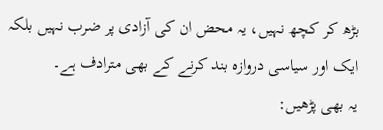بڑھ کر کچھ نہیں، یہ محض ان کی آزادی پر ضرب نہیں بلکہ ایک اور سیاسی دروازہ بند کرنے کے بھی مترادف ہے۔
یہ بھی پڑھیں: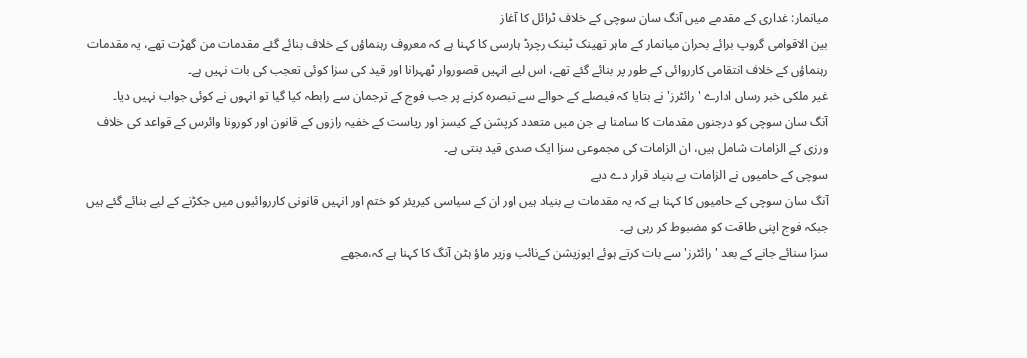میانمار: غداری کے مقدمے میں آنگ سان سوچی کے خلاف ٹرائل کا آغاز
بین الاقوامی گروپ برائے بحران میانمار کے ماہر تھینک ٹینک رچرڈ ہارسی کا کہنا ہے کہ معروف رہنماؤں کے خلاف بنائے گئے مقدمات من گھڑت تھے، یہ مقدمات رہنماؤں کے خلاف انتقامی کارروائی کے طور پر بنائے گئے تھے، اس لیے انہیں قصوروار ٹھہرانا اور قید کی سزا کوئی تعجب کی بات نہیں ہے۔
غیر ملکی خبر رساں ادارے 'رائٹرز' نے بتایا کہ فیصلے کے حوالے سے تبصرہ کرنے پر جب فوج کے ترجمان سے رابطہ کیا گیا تو انہوں نے کوئی جواب نہیں دیا۔
آنگ سان سوچی کو درجنوں مقدمات کا سامنا ہے جن میں متعدد کرپشن کے کیسز اور ریاست کے خفیہ رازوں کے قانون اور کورونا وائرس کے قواعد کی خلاف ورزی کے الزامات شامل ہیں، ان الزامات کی مجموعی سزا ایک صدی قید بنتی ہے۔
سوچی کے حامیوں نے الزامات بے بنیاد قرار دے دیے
آنگ سان سوچی کے حامیوں کا کہنا ہے کہ یہ مقدمات بے بنیاد ہیں اور ان کے سیاسی کیریئر کو ختم اور انہیں قانونی کارروائیوں میں جکڑنے کے لیے بنائے گئے ہیں جبکہ فوج اپنی طاقت کو مضبوط کر رہی ہے۔
سزا سنائے جانے کے بعد 'رائٹرز' سے بات کرتے ہوئے اپوزیشن کےنائب وزیر ماؤ ہٹن آنگ کا کہنا ہے کہ،مجھے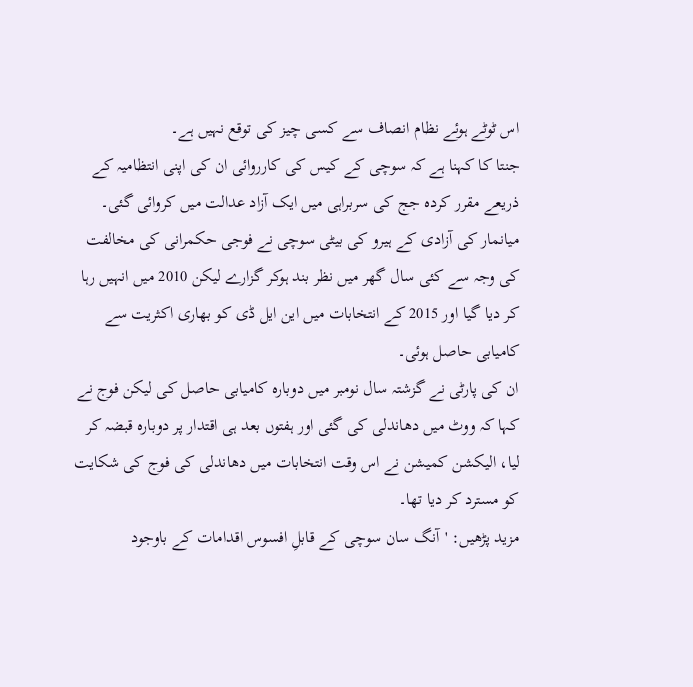اس ٹوٹے ہوئے نظام انصاف سے کسی چیز کی توقع نہیں ہے۔
جنتا کا کہنا ہے کہ سوچی کے کیس کی کارروائی ان کی اپنی انتظامیہ کے ذریعے مقرر کردہ جج کی سربراہی میں ایک آزاد عدالت میں کروائی گئی۔
میانمار کی آزادی کے ہیرو کی بیٹی سوچی نے فوجی حکمرانی کی مخالفت کی وجہ سے کئی سال گھر میں نظر بند ہوکر گزارے لیکن 2010 میں انہیں رہا کر دیا گیا اور 2015 کے انتخابات میں این ایل ڈی کو بھاری اکثریت سے کامیابی حاصل ہوئی۔
ان کی پارٹی نے گزشتہ سال نومبر میں دوبارہ کامیابی حاصل کی لیکن فوج نے کہا کہ ووٹ میں دھاندلی کی گئی اور ہفتوں بعد ہی اقتدار پر دوبارہ قبضہ کر لیا، الیکشن کمیشن نے اس وقت انتخابات میں دھاندلی کی فوج کی شکایت کو مسترد کر دیا تھا۔
مزید پڑھیں: 'آنگ سان سوچی کے قابلِ افسوس اقدامات کے باوجود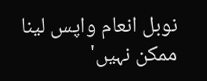نوبل انعام واپس لینا ممکن نہیں'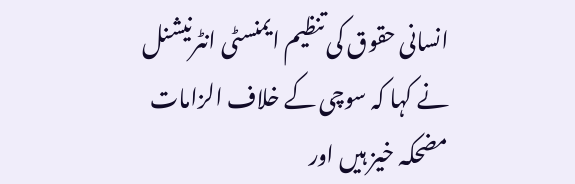انسانی حقوق کی تنظیم ایمنسٹی انٹرنیشنل نے کہا کہ سوچی کے خلاف الزامات مضحکہ خیز ہیں اور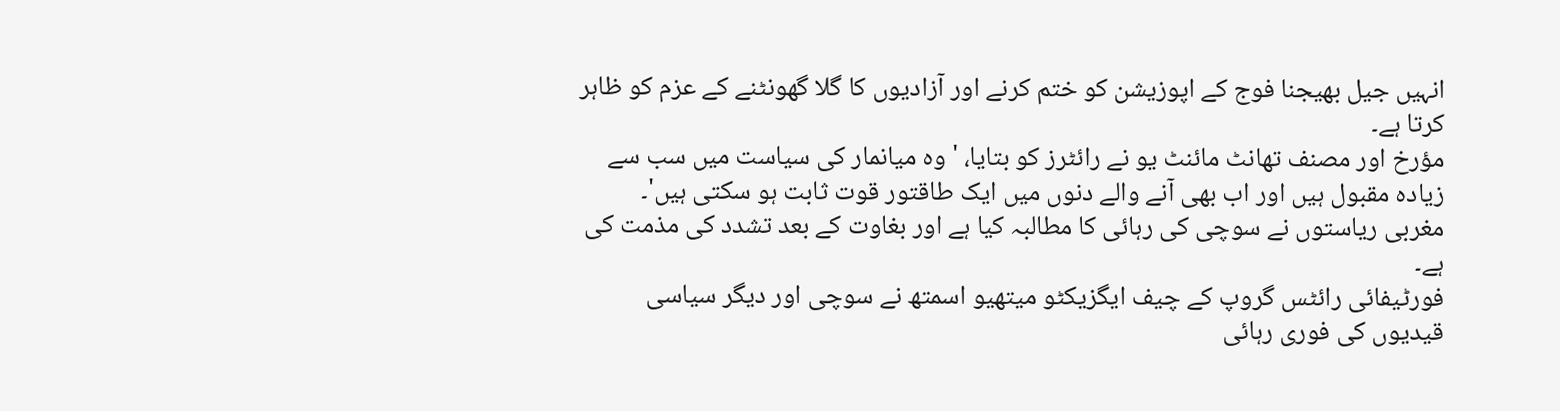انہیں جیل بھیجنا فوج کے اپوزیشن کو ختم کرنے اور آزادیوں کا گلا گھونٹنے کے عزم کو ظاہر کرتا ہے۔
مؤرخ اور مصنف تھانٹ مائنٹ یو نے رائٹرز کو بتایا، 'وہ میانمار کی سیاست میں سب سے زیادہ مقبول ہیں اور اب بھی آنے والے دنوں میں ایک طاقتور قوت ثابت ہو سکتی ہیں'۔
مغربی ریاستوں نے سوچی کی رہائی کا مطالبہ کیا ہے اور بغاوت کے بعد تشدد کی مذمت کی ہے۔
فورٹیفائی رائٹس گروپ کے چیف ایگزیکٹو میتھیو اسمتھ نے سوچی اور دیگر سیاسی قیدیوں کی فوری رہائی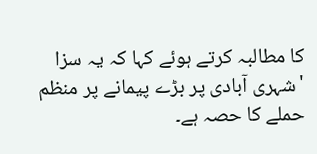کا مطالبہ کرتے ہوئے کہا کہ یہ سزا 'شہری آبادی پر بڑے پیمانے پر منظم حملے کا حصہ ہے۔